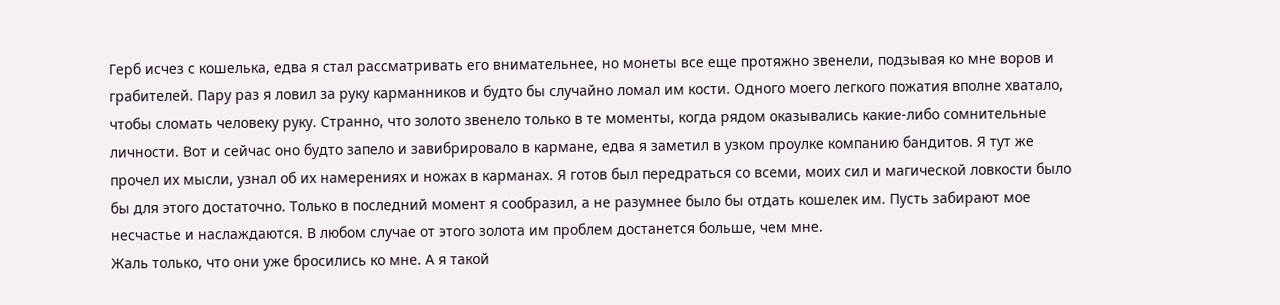Герб исчез с кошелька, едва я стал рассматривать его внимательнее, но монеты все еще протяжно звенели, подзывая ко мне воров и грабителей. Пару раз я ловил за руку карманников и будто бы случайно ломал им кости. Одного моего легкого пожатия вполне хватало, чтобы сломать человеку руку. Странно, что золото звенело только в те моменты, когда рядом оказывались какие-либо сомнительные личности. Вот и сейчас оно будто запело и завибрировало в кармане, едва я заметил в узком проулке компанию бандитов. Я тут же прочел их мысли, узнал об их намерениях и ножах в карманах. Я готов был передраться со всеми, моих сил и магической ловкости было бы для этого достаточно. Только в последний момент я сообразил, а не разумнее было бы отдать кошелек им. Пусть забирают мое несчастье и наслаждаются. В любом случае от этого золота им проблем достанется больше, чем мне.
Жаль только, что они уже бросились ко мне. А я такой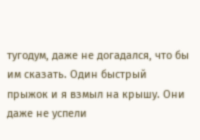тугодум, даже не догадался, что бы им сказать. Один быстрый прыжок и я взмыл на крышу. Они даже не успели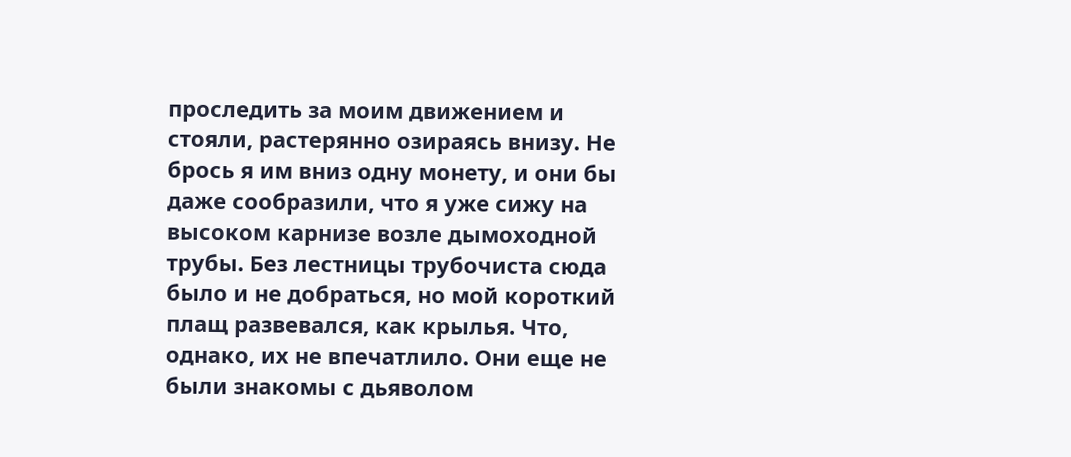проследить за моим движением и стояли, растерянно озираясь внизу. Не брось я им вниз одну монету, и они бы даже сообразили, что я уже сижу на высоком карнизе возле дымоходной трубы. Без лестницы трубочиста сюда было и не добраться, но мой короткий плащ развевался, как крылья. Что, однако, их не впечатлило. Они еще не были знакомы с дьяволом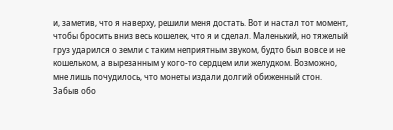и, заметив, что я наверху, решили меня достать. Вот и настал тот момент, чтобы бросить вниз весь кошелек, что я и сделал. Маленький, но тяжелый груз ударился о земли с таким неприятным звуком, будто был вовсе и не кошельком, а вырезанным у кого-то сердцем или желудком. Возможно, мне лишь почудилось, что монеты издали долгий обиженный стон.
Забыв обо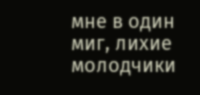мне в один миг, лихие молодчики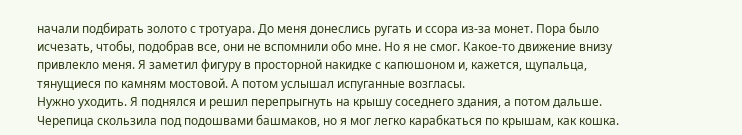начали подбирать золото с тротуара. До меня донеслись ругать и ссора из-за монет. Пора было исчезать, чтобы, подобрав все, они не вспомнили обо мне. Но я не смог. Какое-то движение внизу привлекло меня. Я заметил фигуру в просторной накидке с капюшоном и, кажется, щупальца, тянущиеся по камням мостовой. А потом услышал испуганные возгласы.
Нужно уходить. Я поднялся и решил перепрыгнуть на крышу соседнего здания, а потом дальше. Черепица скользила под подошвами башмаков, но я мог легко карабкаться по крышам, как кошка.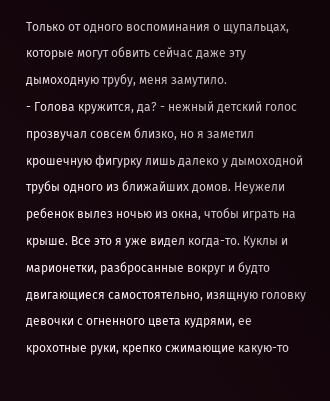Только от одного воспоминания о щупальцах, которые могут обвить сейчас даже эту дымоходную трубу, меня замутило.
- Голова кружится, да? - нежный детский голос прозвучал совсем близко, но я заметил крошечную фигурку лишь далеко у дымоходной трубы одного из ближайших домов. Неужели ребенок вылез ночью из окна, чтобы играть на крыше. Все это я уже видел когда-то. Куклы и марионетки, разбросанные вокруг и будто двигающиеся самостоятельно, изящную головку девочки с огненного цвета кудрями, ее крохотные руки, крепко сжимающие какую-то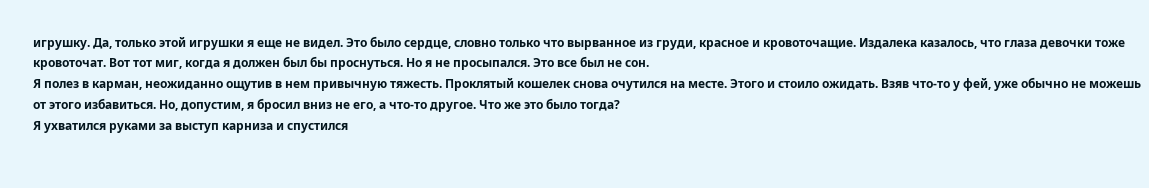игрушку. Да, только этой игрушки я еще не видел. Это было сердце, словно только что вырванное из груди, красное и кровоточащие. Издалека казалось, что глаза девочки тоже кровоточат. Вот тот миг, когда я должен был бы проснуться. Но я не просыпался. Это все был не сон.
Я полез в карман, неожиданно ощутив в нем привычную тяжесть. Проклятый кошелек снова очутился на месте. Этого и стоило ожидать. Взяв что-то у фей, уже обычно не можешь от этого избавиться. Но, допустим, я бросил вниз не его, а что-то другое. Что же это было тогда?
Я ухватился руками за выступ карниза и спустился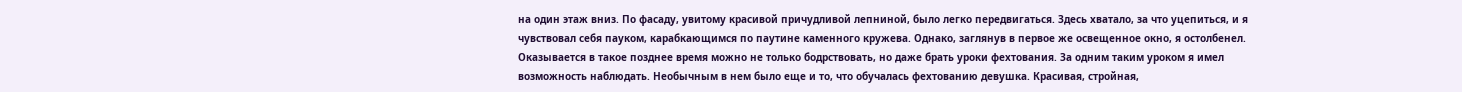на один этаж вниз. По фасаду, увитому красивой причудливой лепниной, было легко передвигаться. Здесь хватало, за что уцепиться, и я чувствовал себя пауком, карабкающимся по паутине каменного кружева. Однако, заглянув в первое же освещенное окно, я остолбенел. Оказывается в такое позднее время можно не только бодрствовать, но даже брать уроки фехтования. За одним таким уроком я имел возможность наблюдать. Необычным в нем было еще и то, что обучалась фехтованию девушка. Красивая, стройная,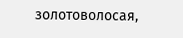золотоволосая,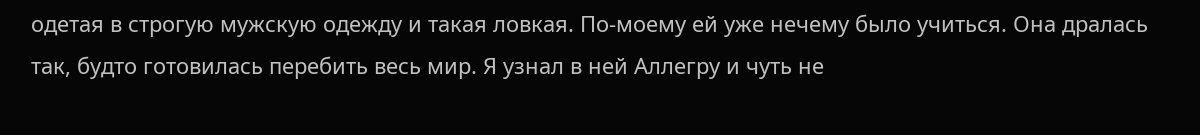одетая в строгую мужскую одежду и такая ловкая. По-моему ей уже нечему было учиться. Она дралась так, будто готовилась перебить весь мир. Я узнал в ней Аллегру и чуть не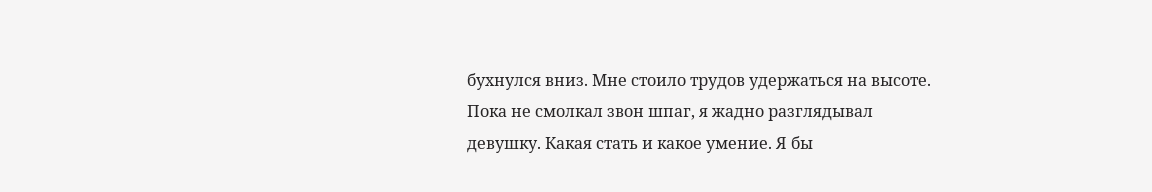бухнулся вниз. Мне стоило трудов удержаться на высоте. Пока не смолкал звон шпаг, я жадно разглядывал девушку. Какая стать и какое умение. Я бы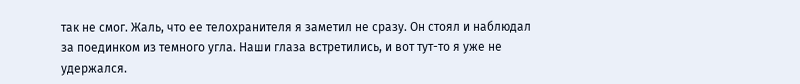так не смог. Жаль, что ее телохранителя я заметил не сразу. Он стоял и наблюдал за поединком из темного угла. Наши глаза встретились, и вот тут-то я уже не удержался.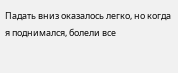Падать вниз оказалось легко, но когда я поднимался, болели все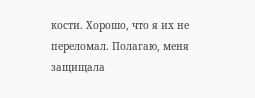кости. Хорошо, что я их не переломал. Полагаю, меня защищала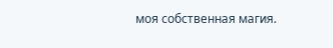моя собственная магия.